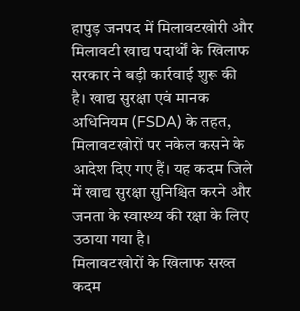हापुड़ जनपद में मिलावटखोरी और मिलावटी खाद्य पदार्थों के खिलाफ सरकार ने बड़ी कार्रवाई शुरू की है। खाद्य सुरक्षा एवं मानक अधिनियम (FSDA) के तहत, मिलावटखोरों पर नकेल कसने के आदेश दिए गए हैं। यह कदम जिले में खाद्य सुरक्षा सुनिश्चित करने और जनता के स्वास्थ्य की रक्षा के लिए उठाया गया है।
मिलावटखोरों के खिलाफ सख्त कदम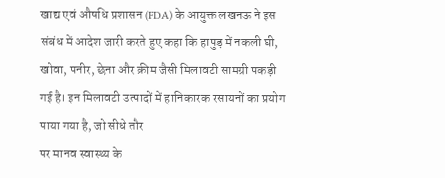खाद्य एवं औषधि प्रशासन (FDA) के आयुक्त लखनऊ ने इस संबंध में आदेश जारी करते हुए कहा कि हापुड़ में नकली घी, खोवा, पनीर, छेना और क्रीम जैसी मिलावटी सामग्री पकड़ी गई है। इन मिलावटी उत्पादों में हानिकारक रसायनों का प्रयोग पाया गया है, जो सीधे तौर
पर मानव स्वास्थ्य के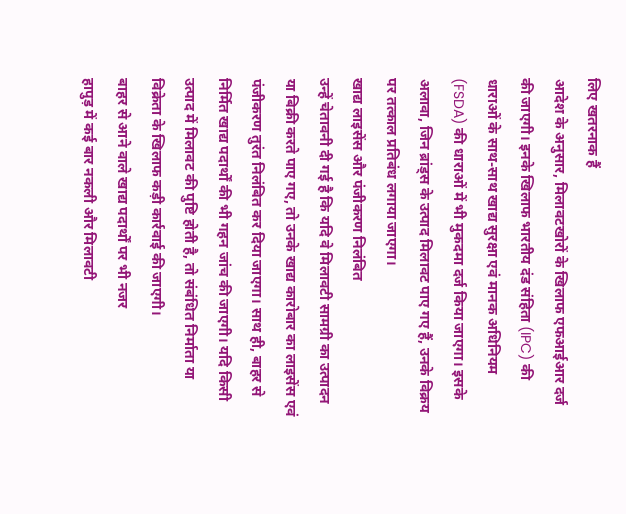लिए खतरनाक हैं
आदेश के अनुसार, मिलावटखोरों के खिलाफ एफआईआर दर्ज की जाएगी। इनके खिलाफ भारतीय दंड संहिता (IPC) की धाराओं के साथ-साथ खाद्य सुरक्षा एवं मानक अधिनियम (FSDA) की धाराओं में भी मुकदमा दर्ज किया जाएगा। इसके अलावा, जिन ब्रांड्स के उत्पाद मिलावट पाए गए हैं, उनके विक्रय पर तत्काल प्रतिबंध लगाया जाएगा।
खाद्य लाइसेंस और पंजीकरण निलंबित
उन्हें चेतावनी दी गई है कि यदि वे मिलावटी सामग्री का उत्पादन या बिक्री करते पाए गए, तो उनके खाद्य कारोबार का लाइसेंस एवं पंजीकरण तुरंत निलंबित कर दिया जाएगा। साथ ही, बाहर से निर्मित खाद्य पदार्थों की भी गहन जांच की जाएगी। यदि किसी उत्पाद में मिलावट की पुष्टि होती है, तो संबंधित निर्माता या विक्रेता के खिलाफ कड़ी कार्रवाई की जाएगी।
बाहर से आने वाले खाद्य पदार्थों पर भी नजर
हापुड़ में कई बार नकली और मिलावटी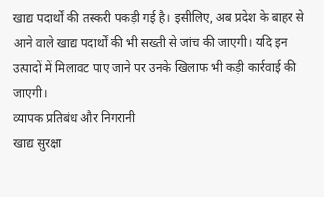खाद्य पदार्थों की तस्करी पकड़ी गई है। इसीलिए, अब प्रदेश के बाहर से आने वाले खाद्य पदार्थों की भी सख्ती से जांच की जाएगी। यदि इन उत्पादों में मिलावट पाए जाने पर उनके खिलाफ भी कड़ी कार्रवाई की जाएगी।
व्यापक प्रतिबंध और निगरानी
खाद्य सुरक्षा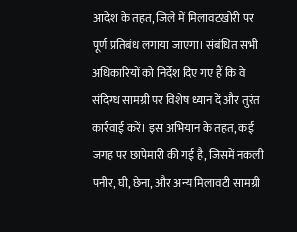आदेश के तहत, जिले में मिलावटखोरी पर पूर्ण प्रतिबंध लगाया जाएगा। संबंधित सभी अधिकारियों को निर्देश दिए गए हैं कि वे संदिग्ध सामग्री पर विशेष ध्यान दें और तुरंत कार्रवाई करें। इस अभियान के तहत, कई जगह पर छापेमारी की गई है, जिसमें नकली पनीर, घी, छेना, और अन्य मिलावटी सामग्री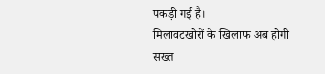पकड़ी गई है।
मिलावटखोरों के खिलाफ अब होगी सख्त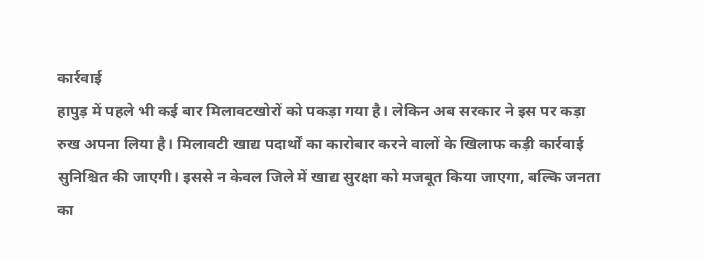कार्रवाई
हापुड़ में पहले भी कई बार मिलावटखोरों को पकड़ा गया है। लेकिन अब सरकार ने इस पर कड़ा रुख अपना लिया है। मिलावटी खाद्य पदार्थों का कारोबार करने वालों के खिलाफ कड़ी कार्रवाई सुनिश्चित की जाएगी। इससे न केवल जिले में खाद्य सुरक्षा को मजबूत किया जाएगा, बल्कि जनता का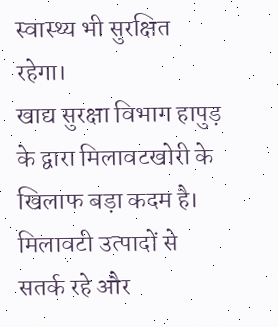स्वास्थ्य भी सुरक्षित रहेगा।
खाद्य सुरक्षा विभाग हापुड़ के द्वारा मिलावटखोरी के खिलाफ बड़ा कदम है। मिलावटी उत्पादों से सतर्क रहे और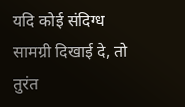यदि कोई संदिग्ध सामग्री दिखाई दे, तो तुरंत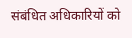संबंधित अधिकारियों को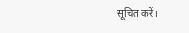सूचित करें।